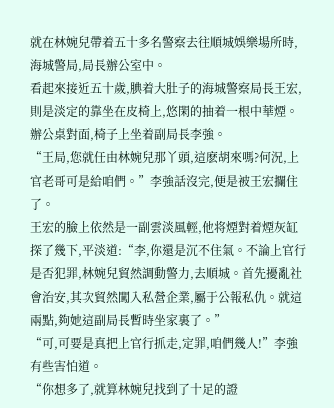就在林婉兒帶着五十多名警察去往順城娛樂場所時,海城警局,局長辦公室中。
看起來接近五十歲,腆着大肚子的海城警察局長王宏,則是淡定的靠坐在皮椅上,悠閑的抽着一根中華煙。辦公桌對面,椅子上坐着副局長李強。
“王局,您就任由林婉兒那丫頭,這麽胡來嗎?何況,上官老哥可是給咱們。”李強話沒完,便是被王宏攔住了。
王宏的臉上依然是一副雲淡風輕,他将煙對着煙灰缸探了幾下,平淡道:“李,你還是沉不住氣。不論上官行是否犯罪,林婉兒貿然調動警力,去順城。首先擾亂社會治安,其次貿然闖入私營企業,屬于公報私仇。就這兩點,夠她這副局長暫時坐家裏了。”
“可,可要是真把上官行抓走,定罪,咱們幾人!”李強有些害怕道。
“你想多了,就算林婉兒找到了十足的證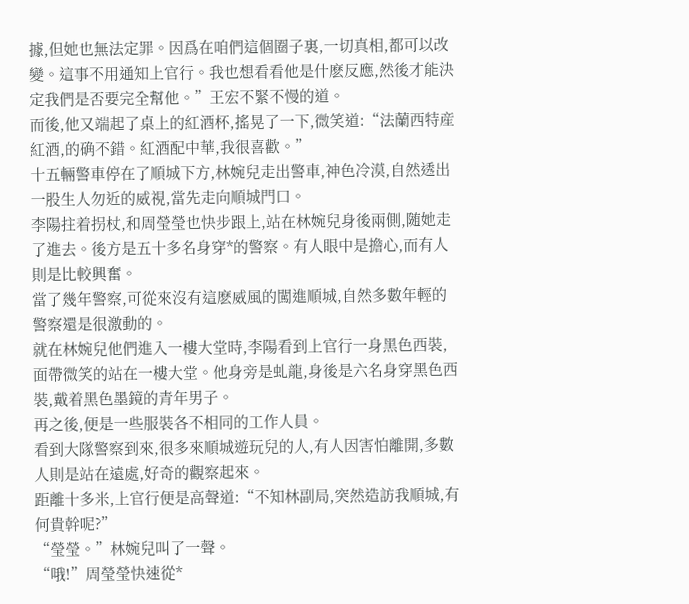據,但她也無法定罪。因爲在咱們這個圈子裏,一切真相,都可以改變。這事不用通知上官行。我也想看看他是什麽反應,然後才能決定我們是否要完全幫他。”王宏不緊不慢的道。
而後,他又端起了桌上的紅酒杯,搖晃了一下,微笑道:“法蘭西特産紅酒,的确不錯。紅酒配中華,我很喜歡。”
十五輛警車停在了順城下方,林婉兒走出警車,神色冷漠,自然透出一股生人勿近的威視,當先走向順城門口。
李陽拄着拐杖,和周瑩瑩也快步跟上,站在林婉兒身後兩側,随她走了進去。後方是五十多名身穿*的警察。有人眼中是擔心,而有人則是比較興奮。
當了幾年警察,可從來沒有這麽威風的闖進順城,自然多數年輕的警察還是很激動的。
就在林婉兒他們進入一樓大堂時,李陽看到上官行一身黑色西裝,面帶微笑的站在一樓大堂。他身旁是虬龍,身後是六名身穿黑色西裝,戴着黑色墨鏡的青年男子。
再之後,便是一些服裝各不相同的工作人員。
看到大隊警察到來,很多來順城遊玩兒的人,有人因害怕離開,多數人則是站在遠處,好奇的觀察起來。
距離十多米,上官行便是高聲道:“不知林副局,突然造訪我順城,有何貴幹呢?”
“瑩瑩。”林婉兒叫了一聲。
“哦!”周瑩瑩快速從*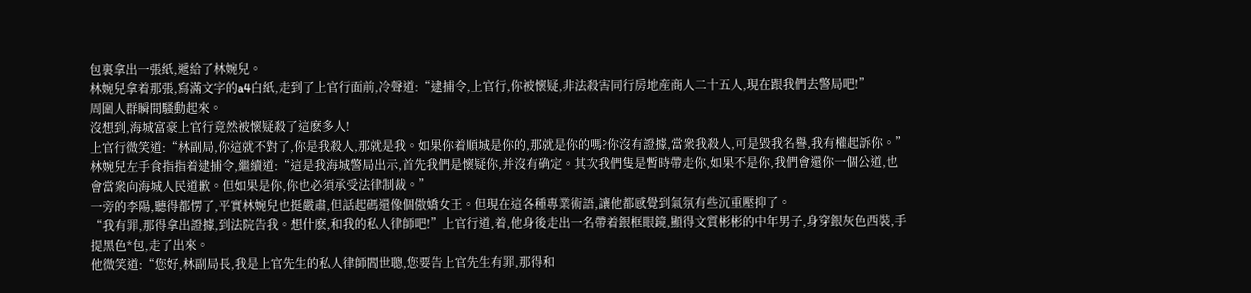包裏拿出一張紙,遞給了林婉兒。
林婉兒拿着那張,寫滿文字的a4白紙,走到了上官行面前,冷聲道:“逮捕令,上官行,你被懷疑,非法殺害同行房地産商人二十五人,現在跟我們去警局吧!”
周圍人群瞬間騷動起來。
沒想到,海城富豪上官行竟然被懷疑殺了這麽多人!
上官行微笑道:“林副局,你這就不對了,你是我殺人,那就是我。如果你着順城是你的,那就是你的嗎?你沒有證據,當衆我殺人,可是毀我名譽,我有權起訴你。”
林婉兒左手食指指着逮捕令,繼續道:“這是我海城警局出示,首先我們是懷疑你,并沒有确定。其次我們隻是暫時帶走你,如果不是你,我們會還你一個公道,也會當衆向海城人民道歉。但如果是你,你也必須承受法律制裁。”
一旁的李陽,聽得都愣了,平實林婉兒也挺嚴肅,但話起碼還像個傲嬌女王。但現在這各種專業術語,讓他都感覺到氣氛有些沉重壓抑了。
“我有罪,那得拿出證據,到法院告我。想什麽,和我的私人律師吧!”上官行道,着,他身後走出一名帶着銀框眼鏡,顯得文質彬彬的中年男子,身穿銀灰色西裝,手提黑色*包,走了出來。
他微笑道:“您好,林副局長,我是上官先生的私人律師閻世聰,您要告上官先生有罪,那得和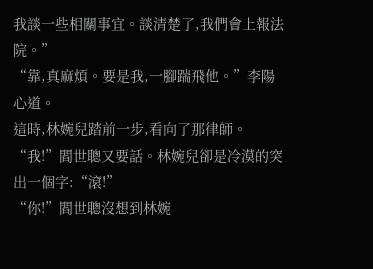我談一些相關事宜。談清楚了,我們會上報法院。”
“靠,真麻煩。要是我,一腳踹飛他。”李陽心道。
這時,林婉兒踏前一步,看向了那律師。
“我!”閻世聰又要話。林婉兒卻是冷漠的突出一個字:“滾!”
“你!”閻世聰沒想到林婉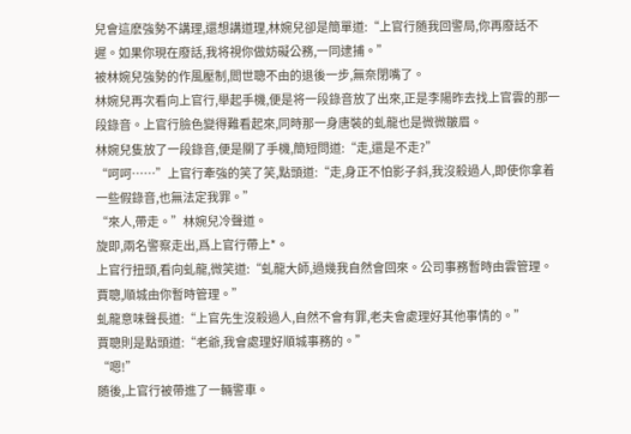兒會這麽強勢不講理,還想講道理,林婉兒卻是簡單道:“上官行随我回警局,你再廢話不遲。如果你現在廢話,我将視你做妨礙公務,一同逮捕。”
被林婉兒強勢的作風壓制,閻世聰不由的退後一步,無奈閉嘴了。
林婉兒再次看向上官行,舉起手機,便是将一段錄音放了出來,正是李陽昨去找上官雲的那一段錄音。上官行臉色變得難看起來,同時那一身唐裝的虬龍也是微微皺眉。
林婉兒隻放了一段錄音,便是關了手機,簡短問道:“走,還是不走?”
“呵呵……”上官行牽強的笑了笑,點頭道:“走,身正不怕影子斜,我沒殺過人,即使你拿着一些假錄音,也無法定我罪。”
“來人,帶走。”林婉兒冷聲道。
旋即,兩名警察走出,爲上官行帶上*。
上官行扭頭,看向虬龍,微笑道:“虬龍大師,過幾我自然會回來。公司事務暫時由雲管理。賈聰,順城由你暫時管理。”
虬龍意味聲長道:“上官先生沒殺過人,自然不會有罪,老夫會處理好其他事情的。”
賈聰則是點頭道:“老爺,我會處理好順城事務的。”
“嗯!”
随後,上官行被帶進了一輛警車。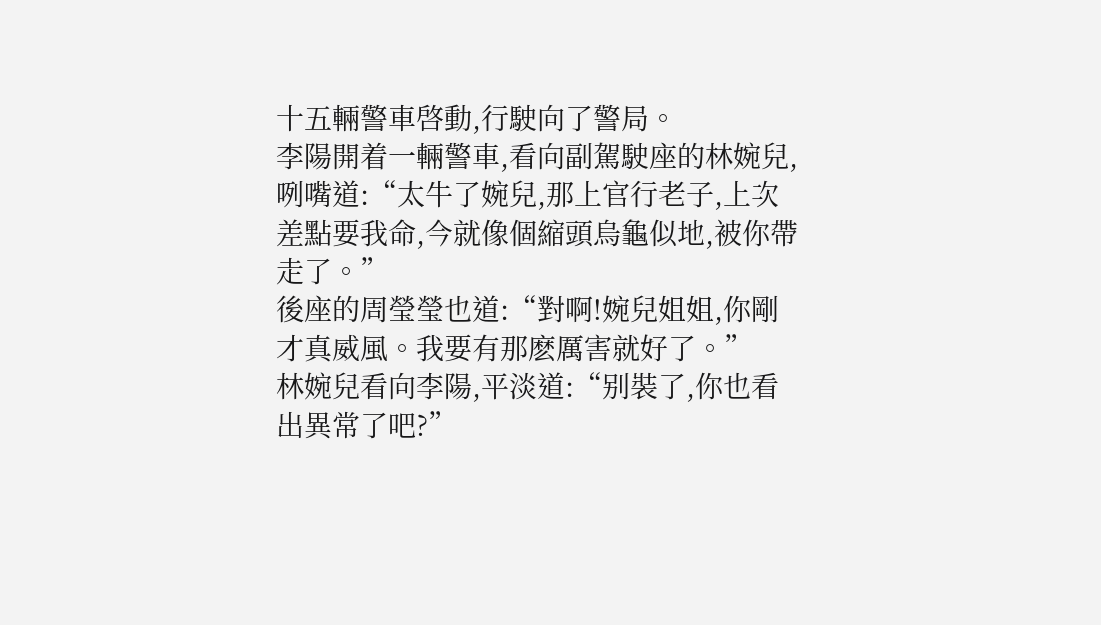十五輛警車啓動,行駛向了警局。
李陽開着一輛警車,看向副駕駛座的林婉兒,咧嘴道:“太牛了婉兒,那上官行老子,上次差點要我命,今就像個縮頭烏龜似地,被你帶走了。”
後座的周瑩瑩也道:“對啊!婉兒姐姐,你剛才真威風。我要有那麽厲害就好了。”
林婉兒看向李陽,平淡道:“别裝了,你也看出異常了吧?”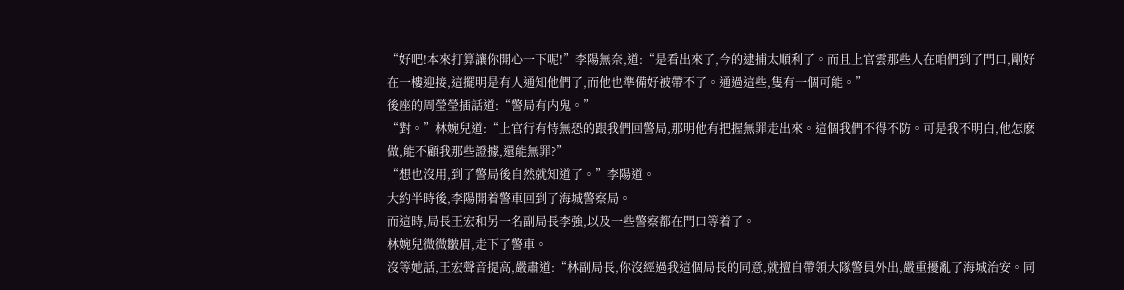“好吧!本來打算讓你開心一下呢!”李陽無奈,道:“是看出來了,今的逮捕太順利了。而且上官雲那些人在咱們到了門口,剛好在一樓迎接,這擺明是有人通知他們了,而他也準備好被帶不了。通過這些,隻有一個可能。”
後座的周瑩瑩插話道:“警局有内鬼。”
“對。”林婉兒道:“上官行有恃無恐的跟我們回警局,那明他有把握無罪走出來。這個我們不得不防。可是我不明白,他怎麽做,能不顧我那些證據,還能無罪?”
“想也沒用,到了警局後自然就知道了。”李陽道。
大約半時後,李陽開着警車回到了海城警察局。
而這時,局長王宏和另一名副局長李強,以及一些警察都在門口等着了。
林婉兒微微皺眉,走下了警車。
沒等她話,王宏聲音提高,嚴肅道:“林副局長,你沒經過我這個局長的同意,就擅自帶領大隊警員外出,嚴重擾亂了海城治安。同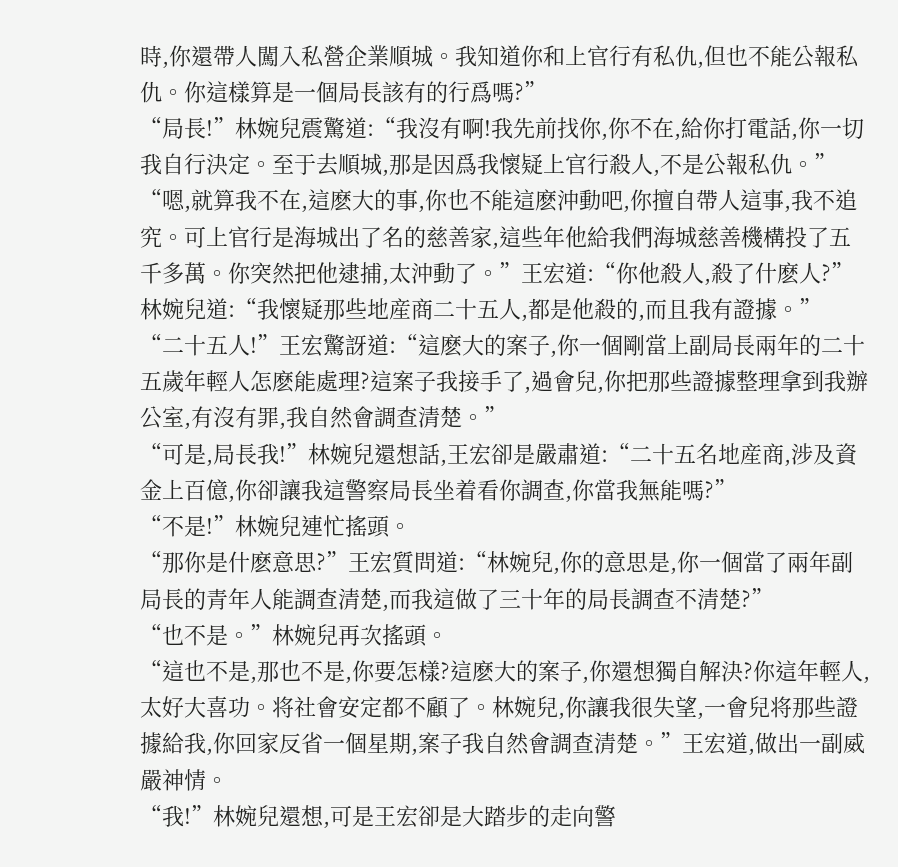時,你還帶人闖入私營企業順城。我知道你和上官行有私仇,但也不能公報私仇。你這樣算是一個局長該有的行爲嗎?”
“局長!”林婉兒震驚道:“我沒有啊!我先前找你,你不在,給你打電話,你一切我自行決定。至于去順城,那是因爲我懷疑上官行殺人,不是公報私仇。”
“嗯,就算我不在,這麽大的事,你也不能這麽沖動吧,你擅自帶人這事,我不追究。可上官行是海城出了名的慈善家,這些年他給我們海城慈善機構投了五千多萬。你突然把他逮捕,太沖動了。”王宏道:“你他殺人,殺了什麽人?”
林婉兒道:“我懷疑那些地産商二十五人,都是他殺的,而且我有證據。”
“二十五人!”王宏驚訝道:“這麽大的案子,你一個剛當上副局長兩年的二十五歲年輕人怎麽能處理?這案子我接手了,過會兒,你把那些證據整理拿到我辦公室,有沒有罪,我自然會調查清楚。”
“可是,局長我!”林婉兒還想話,王宏卻是嚴肅道:“二十五名地産商,涉及資金上百億,你卻讓我這警察局長坐着看你調查,你當我無能嗎?”
“不是!”林婉兒連忙搖頭。
“那你是什麽意思?”王宏質問道:“林婉兒,你的意思是,你一個當了兩年副局長的青年人能調查清楚,而我這做了三十年的局長調查不清楚?”
“也不是。”林婉兒再次搖頭。
“這也不是,那也不是,你要怎樣?這麽大的案子,你還想獨自解決?你這年輕人,太好大喜功。将社會安定都不顧了。林婉兒,你讓我很失望,一會兒将那些證據給我,你回家反省一個星期,案子我自然會調查清楚。”王宏道,做出一副威嚴神情。
“我!”林婉兒還想,可是王宏卻是大踏步的走向警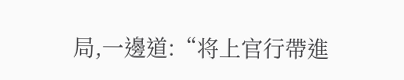局,一邊道:“将上官行帶進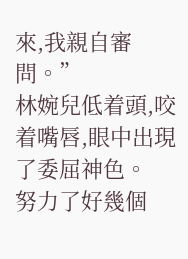來,我親自審問。”
林婉兒低着頭,咬着嘴唇,眼中出現了委屈神色。
努力了好幾個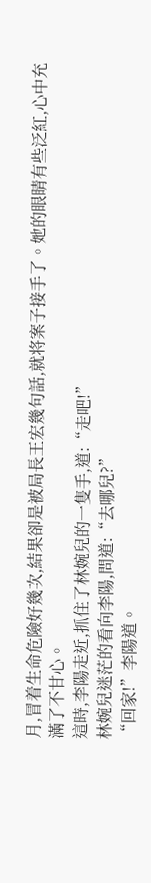月,冒着生命危險好幾次,結果卻是被局長王宏幾句話,就将案子接手了。她的眼睛有些泛紅,心中充滿了不甘心。
這時,李陽走近,抓住了林婉兒的一隻手,道:“走吧!”
林婉兒迷茫的看向李陽,問道:“去哪兒?”
“回家!”李陽道。